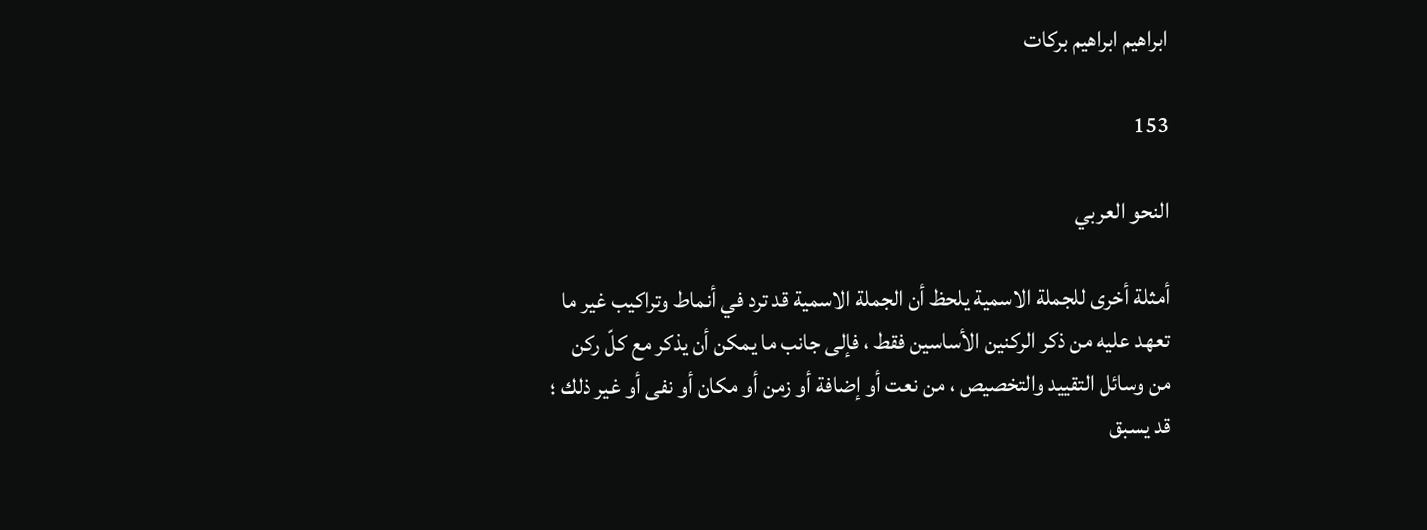ابراهيم ابراهيم بركات

153

النحو العربي

أمثلة أخرى للجملة الاسمية يلحظ أن الجملة الاسمية قد ترد في أنماط وتراكيب غير ما تعهد عليه من ذكر الركنين الأساسين فقط ، فإلى جانب ما يمكن أن يذكر مع كلّ ركن من وسائل التقييد والتخصيص ، من نعت أو إضافة أو زمن أو مكان أو نفى أو غير ذلك ؛ قد يسبق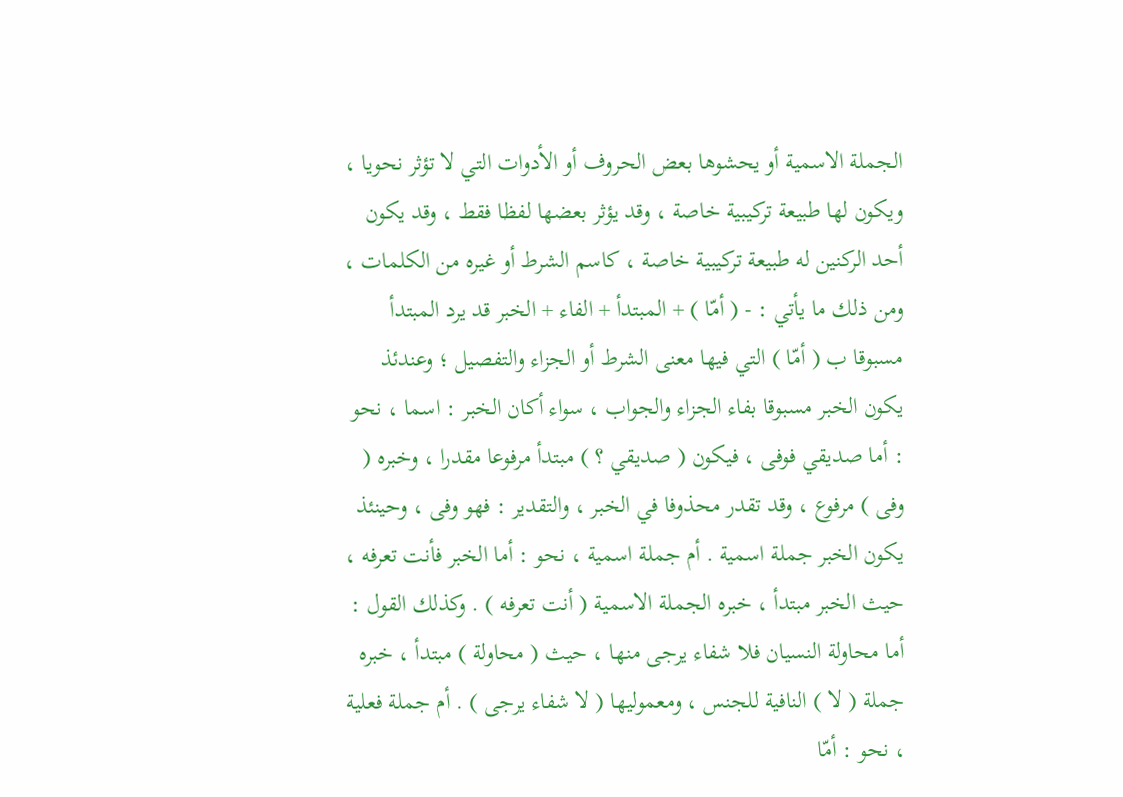الجملة الاسمية أو يحشوها بعض الحروف أو الأدوات التي لا تؤثر نحويا ، ويكون لها طبيعة تركيبية خاصة ، وقد يؤثر بعضها لفظا فقط ، وقد يكون أحد الركنين له طبيعة تركيبية خاصة ، كاسم الشرط أو غيره من الكلمات ، ومن ذلك ما يأتي : - ( أمّا ) + المبتدأ + الفاء + الخبر قد يرد المبتدأ مسبوقا ب ( أمّا ) التي فيها معنى الشرط أو الجزاء والتفصيل ؛ وعندئذ يكون الخبر مسبوقا بفاء الجزاء والجواب ، سواء أكان الخبر : اسما ، نحو : أما صديقي فوفى ، فيكون ( صديقي ؟ ) مبتدأ مرفوعا مقدرا ، وخبره ( وفى ) مرفوع ، وقد تقدر محذوفا في الخبر ، والتقدير : فهو وفى ، وحينئذ يكون الخبر جملة اسمية . أم جملة اسمية ، نحو : أما الخبر فأنت تعرفه ، حيث الخبر مبتدأ ، خبره الجملة الاسمية ( أنت تعرفه ) . وكذلك القول : أما محاولة النسيان فلا شفاء يرجى منها ، حيث ( محاولة ) مبتدأ ، خبره جملة ( لا ) النافية للجنس ، ومعموليها ( لا شفاء يرجى ) . أم جملة فعلية ، نحو : أمّا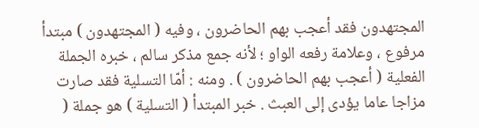المجتهدون فقد أعجب بهم الحاضرون ، وفيه ( المجتهدون ) مبتدأ مرفوع ، وعلامة رفعه الواو ؛ لأنه جمع مذكر سالم ، خبره الجملة الفعلية ( أعجب بهم الحاضرون ) . ومنه : أمّا التسلية فقد صارت مزاجا عاما يؤدى إلى العبث . خبر المبتدأ ( التسلية ) هو جملة (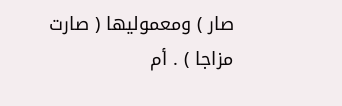صار ) ومعموليها ( صارت مزاجا ) . أم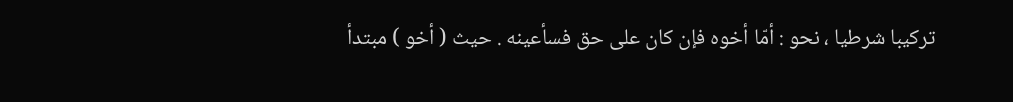تركيبا شرطيا ، نحو : أمّا أخوه فإن كان على حق فسأعينه . حيث ( أخو ) مبتدأ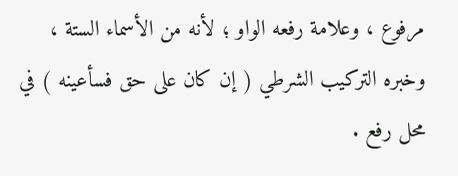مرفوع ، وعلامة رفعه الواو ؛ لأنه من الأسماء الستة ، وخبره التركيب الشرطي ( إن كان على حق فسأعينه ) في محل رفع .